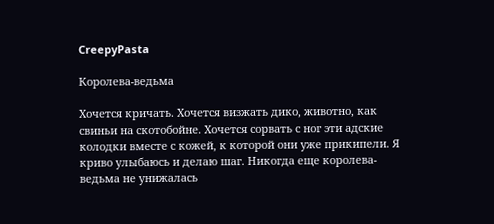CreepyPasta

Королева-ведьма

Хочется кричать. Хочется визжать дико, животно, как свиньи на скотобойне. Хочется сорвать с ног эти адские колодки вместе с кожей, к которой они уже прикипели. Я криво улыбаюсь и делаю шаг. Никогда еще королева-ведьма не унижалась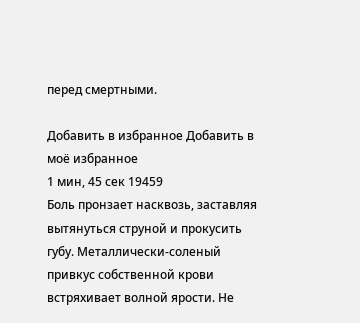перед смертными.

Добавить в избранное Добавить в моё избранное
1 мин, 45 сек 19459
Боль пронзает насквозь, заставляя вытянуться струной и прокусить губу. Металлически-соленый привкус собственной крови встряхивает волной ярости. Не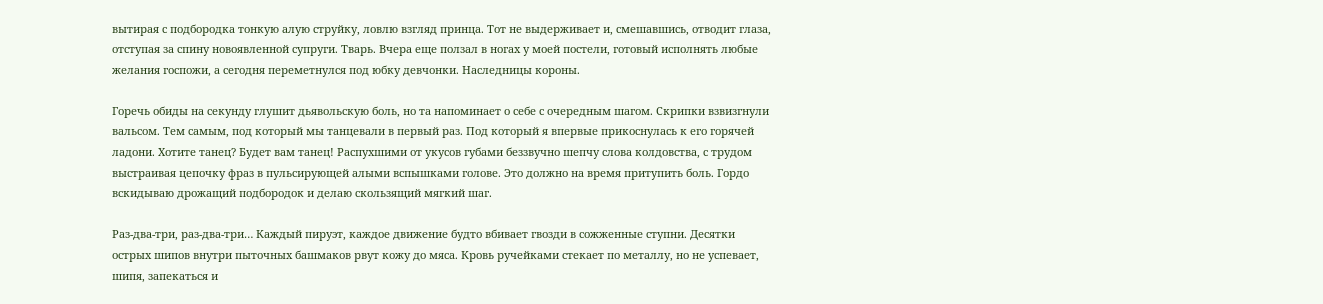вытирая с подбородка тонкую алую струйку, ловлю взгляд принца. Тот не выдерживает и, смешавшись, отводит глаза, отступая за спину новоявленной супруги. Тварь. Вчера еще ползал в ногах у моей постели, готовый исполнять любые желания госпожи, а сегодня переметнулся под юбку девчонки. Наследницы короны.

Горечь обиды на секунду глушит дьявольскую боль, но та напоминает о себе с очередным шагом. Скрипки взвизгнули вальсом. Тем самым, под который мы танцевали в первый раз. Под который я впервые прикоснулась к его горячей ладони. Хотите танец? Будет вам танец! Распухшими от укусов губами беззвучно шепчу слова колдовства, с трудом выстраивая цепочку фраз в пульсирующей алыми вспышками голове. Это должно на время притупить боль. Гордо вскидываю дрожащий подбородок и делаю скользящий мягкий шаг.

Раз-два-три, раз-два-три… Каждый пируэт, каждое движение будто вбивает гвозди в сожженные ступни. Десятки острых шипов внутри пыточных башмаков рвут кожу до мяса. Кровь ручейками стекает по металлу, но не успевает, шипя, запекаться и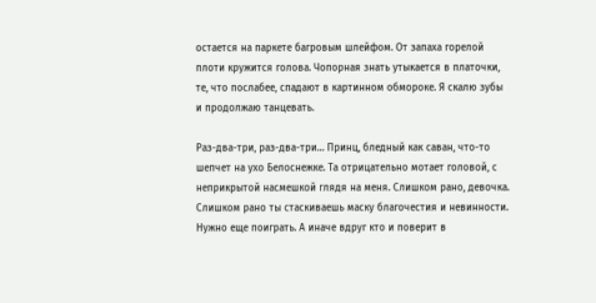остается на паркете багровым шлейфом. От запаха горелой плоти кружится голова. Чопорная знать утыкается в платочки, те, что послабее, спадают в картинном обмороке. Я скалю зубы и продолжаю танцевать.

Раз-два-три, раз-два-три… Принц, бледный как саван, что-то шепчет на ухо Белоснежке. Та отрицательно мотает головой, с неприкрытой насмешкой глядя на меня. Слишком рано, девочка. Слишком рано ты стаскиваешь маску благочестия и невинности. Нужно еще поиграть. А иначе вдруг кто и поверит в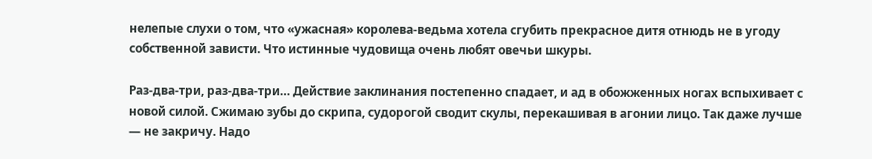нелепые слухи о том, что «ужасная» королева-ведьма хотела сгубить прекрасное дитя отнюдь не в угоду собственной зависти. Что истинные чудовища очень любят овечьи шкуры.

Раз-два-три, раз-два-три… Действие заклинания постепенно спадает, и ад в обожженных ногах вспыхивает с новой силой. Сжимаю зубы до скрипа, судорогой сводит скулы, перекашивая в агонии лицо. Так даже лучше — не закричу. Надо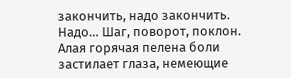закончить, надо закончить. Надо… Шаг, поворот, поклон. Алая горячая пелена боли застилает глаза, немеющие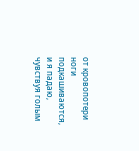от кровопотери ноги подкашиваются, и я падаю, чувствуя голым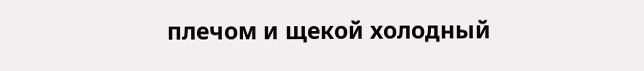плечом и щекой холодный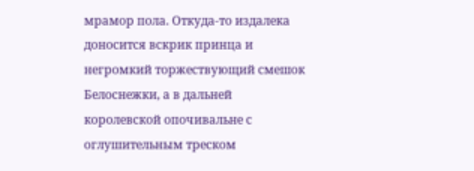мрамор пола. Откуда-то издалека доносится вскрик принца и негромкий торжествующий смешок Белоснежки, а в дальней королевской опочивальне с оглушительным треском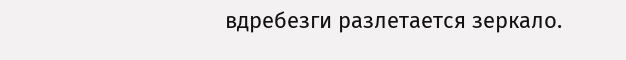вдребезги разлетается зеркало.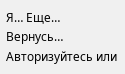Я… Еще… Вернусь…
Авторизуйтесь или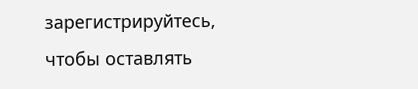зарегистрируйтесь, чтобы оставлять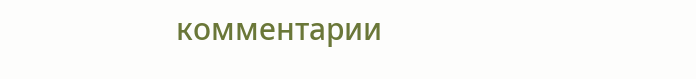комментарии